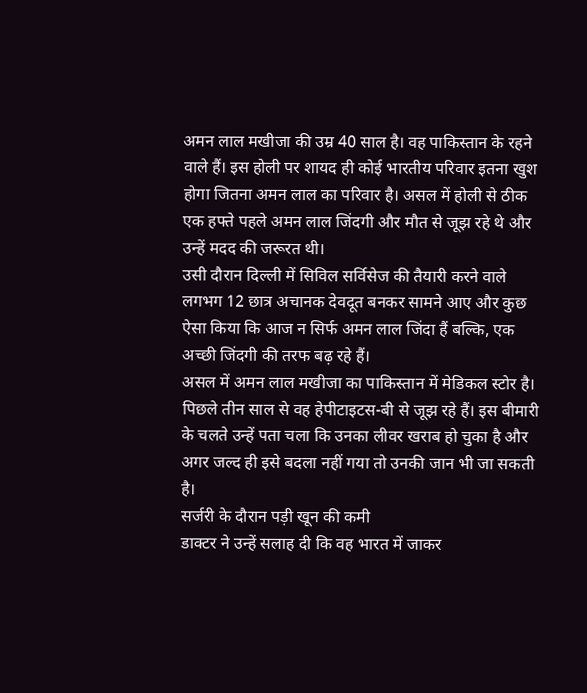अमन लाल मखीजा की उम्र 40 साल है। वह पाकिस्तान के रहने वाले हैं। इस होली पर शायद ही कोई भारतीय परिवार इतना खुश होगा जितना अमन लाल का परिवार है। असल में होली से ठीक एक हफ्ते पहले अमन लाल जिंदगी और मौत से जूझ रहे थे और उन्हें मदद की जरूरत थी।
उसी दौरान दिल्ली में सिविल सर्विसेज की तैयारी करने वाले लगभग 12 छात्र अचानक देवदूत बनकर सामने आए और कुछ ऐसा किया कि आज न सिर्फ अमन लाल जिंदा हैं बल्कि, एक अच्छी जिंदगी की तरफ बढ़ रहे हैं।
असल में अमन लाल मखीजा का पाकिस्तान में मेडिकल स्टोर है। पिछले तीन साल से वह हेपीटाइटस-बी से जूझ रहे हैं। इस बीमारी के चलते उन्हें पता चला कि उनका लीवर खराब हो चुका है और अगर जल्द ही इसे बदला नहीं गया तो उनकी जान भी जा सकती है।
सर्जरी के दौरान पड़ी खून की कमी
डाक्टर ने उन्हें सलाह दी कि वह भारत में जाकर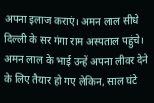अपना इलाज कराएं। अमन लाल सीधे दिल्ली के सर गंगा राम अस्पताल पहुंचे। अमन लाल के भाई उन्हें अपना लीवर देने के लिए तैयार हो गए लेकिन, साल घंटे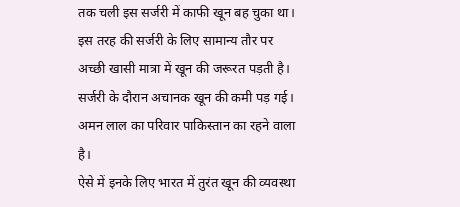तक चली इस सर्जरी में काफी खून बह चुका था।
इस तरह की सर्जरी के लिए सामान्य तौर पर अच्छी खासी मात्रा में खून की जरूरत पड़ती है। सर्जरी के दौरान अचानक खून की कमी पड़ गई। अमन लाल का परिवार पाकिस्तान का रहने वाला है।
ऐसे में इनके लिए भारत में तुरंत खून की व्यवस्था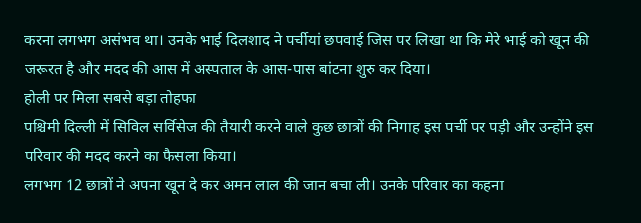करना लगभग असंभव था। उनके भाई दिलशाद ने पर्चीयां छपवाई जिस पर लिखा था कि मेरे भाई को खून की जरूरत है और मदद की आस में अस्पताल के आस-पास बांटना शुरु कर दिया।
होली पर मिला सबसे बड़ा तोहफा
पश्चिमी दिल्ली में सिविल सर्विसेज की तैयारी करने वाले कुछ छात्रों की निगाह इस पर्ची पर पड़ी और उन्होंने इस परिवार की मदद करने का फैसला किया।
लगभग 12 छात्रों ने अपना खून दे कर अमन लाल की जान बचा ली। उनके परिवार का कहना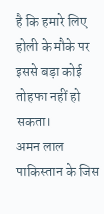है कि हमारे लिए होली के मौके पर इससे बड़ा कोई तोहफा नहीं हो सकता।
अमन लाल पाकिस्तान के जिस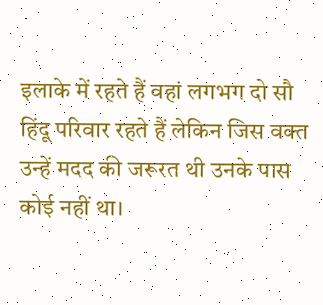इलाके में रहते हैं वहां लगभग दो सौ हिंदू परिवार रहते हैं लेकिन जिस वक्त उन्हें मदद की जरूरत थी उनके पास कोई नहीं था।